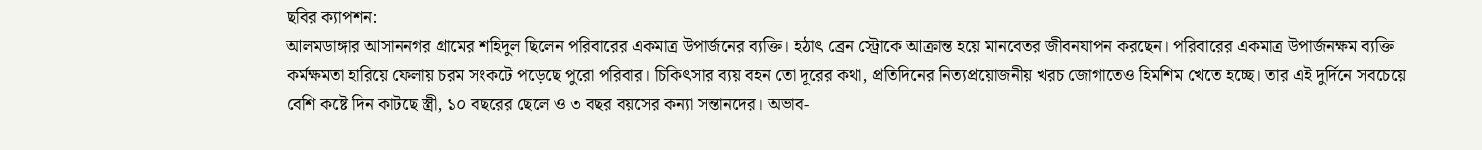ছবির ক্যাপশন:
আলমডাঙ্গার আসাননগর গ্রামের শহিদুল ছিলেন পরিবারের একমাত্র উপার্জনের ব্যক্তি। হঠাৎ ব্রেন স্ট্রোকে আক্রান্ত হয়ে মানবেতর জীবনযাপন করছেন। পরিবারের একমাত্র উপার্জনক্ষম ব্যক্তি কর্মক্ষমতা হারিয়ে ফেলায় চরম সংকটে পড়েছে পুরো পরিবার। চিকিৎসার ব্যয় বহন তো দূরের কথা, প্রতিদিনের নিত্যপ্রয়োজনীয় খরচ জোগাতেও হিমশিম খেতে হচ্ছে। তার এই দুর্দিনে সবচেয়ে বেশি কষ্টে দিন কাটছে স্ত্রী, ১০ বছরের ছেলে ও ৩ বছর বয়সের কন্যা সন্তানদের। অভাব-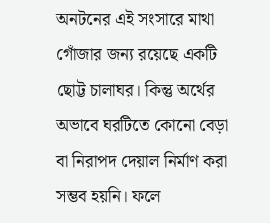অনটনের এই সংসারে মাথা গোঁজার জন্য রয়েছে একটি ছোট্ট চালাঘর। কিন্তু অর্থের অভাবে ঘরটিতে কোনো বেড়া বা নিরাপদ দেয়াল নির্মাণ করা সম্ভব হয়নি। ফলে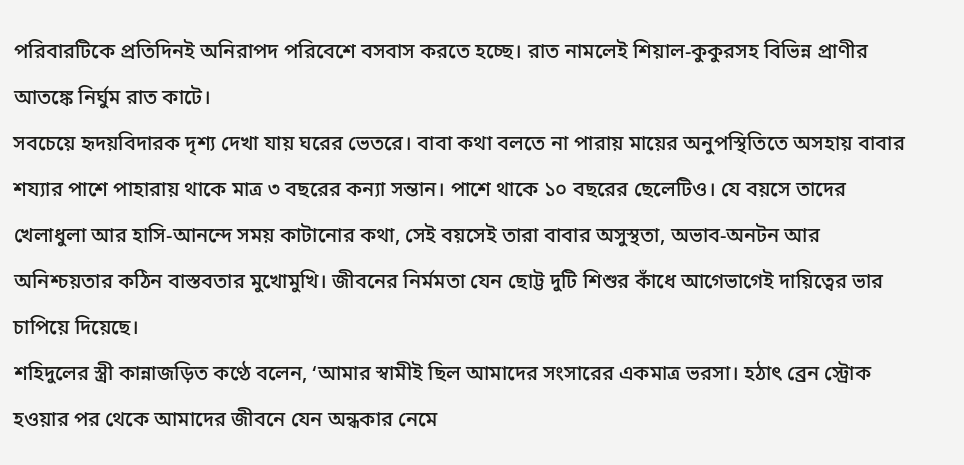পরিবারটিকে প্রতিদিনই অনিরাপদ পরিবেশে বসবাস করতে হচ্ছে। রাত নামলেই শিয়াল-কুকুরসহ বিভিন্ন প্রাণীর আতঙ্কে নির্ঘুম রাত কাটে।
সবচেয়ে হৃদয়বিদারক দৃশ্য দেখা যায় ঘরের ভেতরে। বাবা কথা বলতে না পারায় মায়ের অনুপস্থিতিতে অসহায় বাবার শয্যার পাশে পাহারায় থাকে মাত্র ৩ বছরের কন্যা সন্তান। পাশে থাকে ১০ বছরের ছেলেটিও। যে বয়সে তাদের খেলাধুলা আর হাসি-আনন্দে সময় কাটানোর কথা, সেই বয়সেই তারা বাবার অসুস্থতা, অভাব-অনটন আর অনিশ্চয়তার কঠিন বাস্তবতার মুখোমুখি। জীবনের নির্মমতা যেন ছোট্ট দুটি শিশুর কাঁধে আগেভাগেই দায়িত্বের ভার চাপিয়ে দিয়েছে।
শহিদুলের স্ত্রী কান্নাজড়িত কণ্ঠে বলেন, ‘আমার স্বামীই ছিল আমাদের সংসারের একমাত্র ভরসা। হঠাৎ ব্রেন স্ট্রোক হওয়ার পর থেকে আমাদের জীবনে যেন অন্ধকার নেমে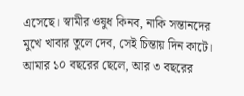এসেছে। স্বামীর ওষুধ কিনব, নাকি সন্তানদের মুখে খাবার তুলে দেব, সেই চিন্তায় দিন কাটে। আমার ১০ বছরের ছেলে, আর ৩ বছরের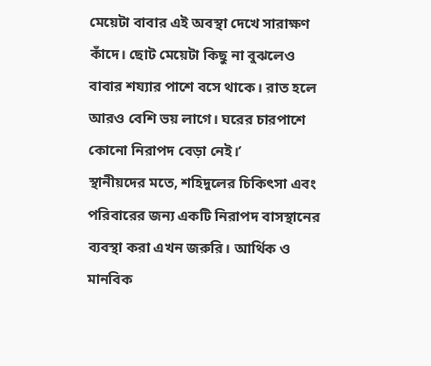মেয়েটা বাবার এই অবস্থা দেখে সারাক্ষণ কাঁদে। ছোট মেয়েটা কিছু না বুঝলেও বাবার শয্যার পাশে বসে থাকে। রাত হলে আরও বেশি ভয় লাগে। ঘরের চারপাশে কোনো নিরাপদ বেড়া নেই।’
স্থানীয়দের মতে, শহিদুলের চিকিৎসা এবং পরিবারের জন্য একটি নিরাপদ বাসস্থানের ব্যবস্থা করা এখন জরুরি। আর্থিক ও মানবিক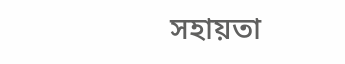সহায়তা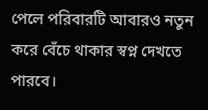পেলে পরিবারটি আবারও নতুন করে বেঁচে থাকার স্বপ্ন দেখতে পারবে।